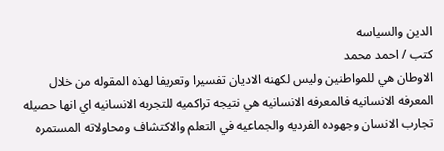الدين والسياسه
كتب / احمد محمد
الاوطان هي للمواطنين وليس لكهنه الاديان تفسيرا وتعريفا لهذه المقوله من خلال المعرفه الانسانيه فالمعرفه الانسانيه هي نتيجه تراكميه للتجربه الانسانيه اي انها حصيله تجارب الانسان وجهوده الفرديه والجماعيه في التعلم والاكتشاف ومحاولاته المستمره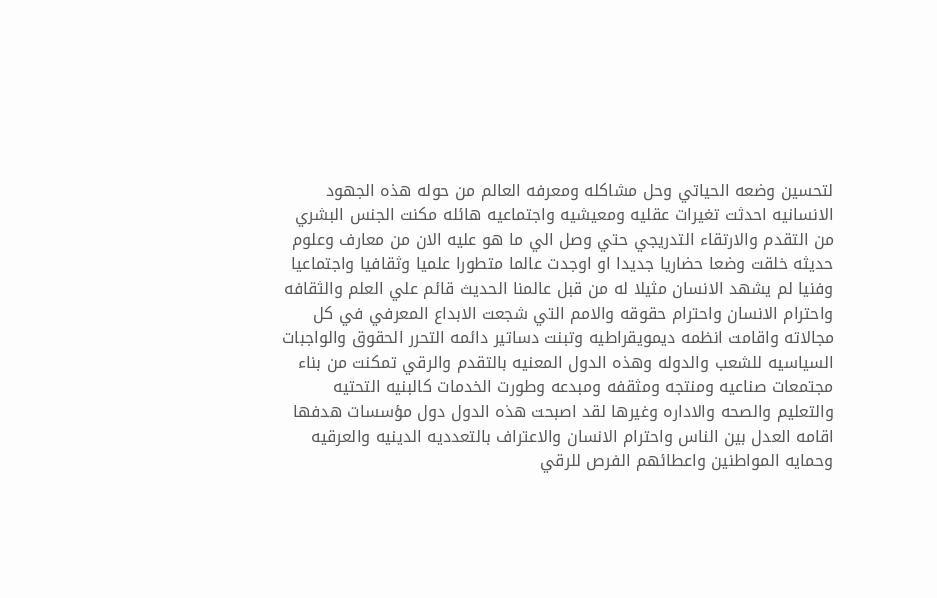لتحسين وضعه الحياتي وحل مشاكله ومعرفه العالم من حوله هذه الجهود الانسانيه احدثت تغيرات عقليه ومعيشيه واجتماعيه هائله مكنت الجنس البشري من التقدم والارتقاء التدريجي حتي وصل الي ما هو عليه الان من معارف وعلوم حديثه خلقت وضعا حضاريا جديدا او اوجدت عالما متطورا علميا وثقافيا واجتماعيا وفنيا لم يشهد الانسان مثيلا له من قبل عالمنا الحديث قائم علي العلم والثقافه واحترام الانسان واحترام حقوقه والامم التي شجعت الابداع المعرفي في كل مجالاته واقامت انظمه ديمويقراطيه وتبنت دساتير دائمه التحرر الحقوق والواجبات السياسيه للشعب والدوله وهذه الدول المعنيه بالتقدم والرقي تمكنت من بناء مجتمعات صناعيه ومنتجه ومثقفه ومبدعه وطورت الخدمات كالبنيه التحتيه والتعليم والصحه والاداره وغيرها لقد اصبحت هذه الدول دول مؤسسات هدفها اقامه العدل بين الناس واحترام الانسان والاعتراف بالتعدديه الدينيه والعرقيه وحمايه المواطنين واعطائهم الفرص للرقي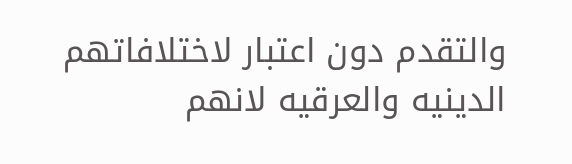والتقدم دون اعتبار لاختلافاتهم الدينيه والعرقيه لانهم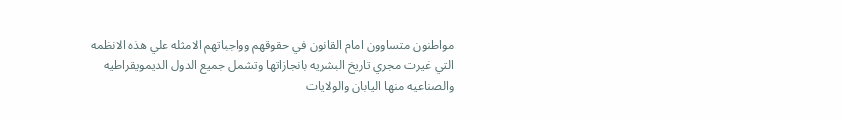مواطنون متساوون امام القانون في حقوقهم وواجباتهم الامثله علي هذه الانظمه التي غيرت مجري تاريخ البشريه بانجازاتها وتشمل جميع الدول الديمويقراطيه والصناعيه منها اليابان والولايات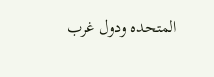المتحده ودول غرب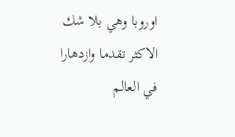اوروبا وهي بلا شك الاكثر تقدما وازدهارا في العالم